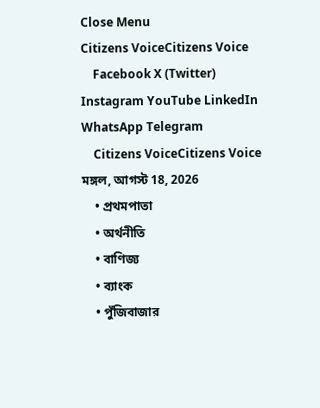Close Menu
Citizens VoiceCitizens Voice
    Facebook X (Twitter) Instagram YouTube LinkedIn WhatsApp Telegram
    Citizens VoiceCitizens Voice মঙ্গল, আগস্ট 18, 2026
    • প্রথমপাতা
    • অর্থনীতি
    • বাণিজ্য
    • ব্যাংক
    • পুঁজিবাজার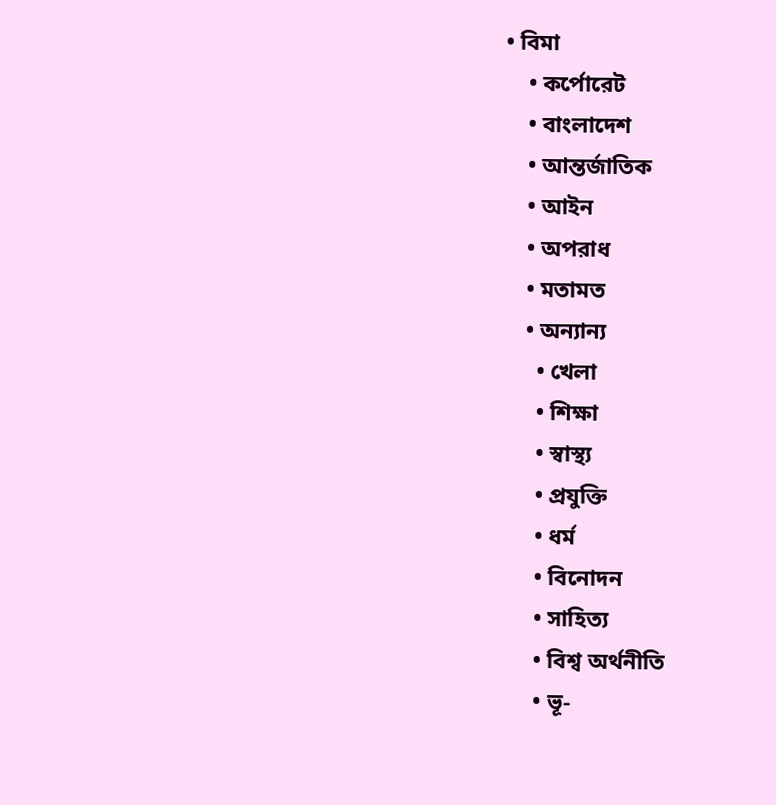• বিমা
    • কর্পোরেট
    • বাংলাদেশ
    • আন্তর্জাতিক
    • আইন
    • অপরাধ
    • মতামত
    • অন্যান্য
      • খেলা
      • শিক্ষা
      • স্বাস্থ্য
      • প্রযুক্তি
      • ধর্ম
      • বিনোদন
      • সাহিত্য
      • বিশ্ব অর্থনীতি
      • ভূ-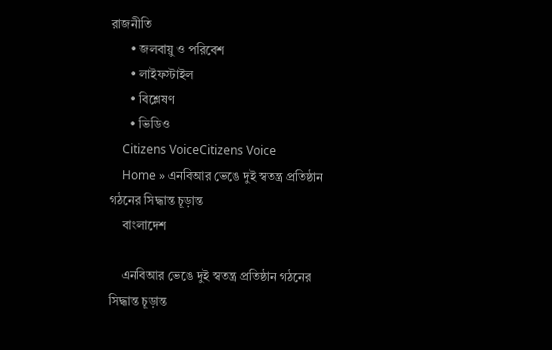রাজনীতি
      • জলবায়ু ও পরিবেশ
      • লাইফস্টাইল
      • বিশ্লেষণ
      • ভিডিও
    Citizens VoiceCitizens Voice
    Home » এনবিআর ভেঙে দুই স্বতন্ত্র প্রতিষ্ঠান গঠনের সিদ্ধান্ত চূড়ান্ত
    বাংলাদেশ

    এনবিআর ভেঙে দুই স্বতন্ত্র প্রতিষ্ঠান গঠনের সিদ্ধান্ত চূড়ান্ত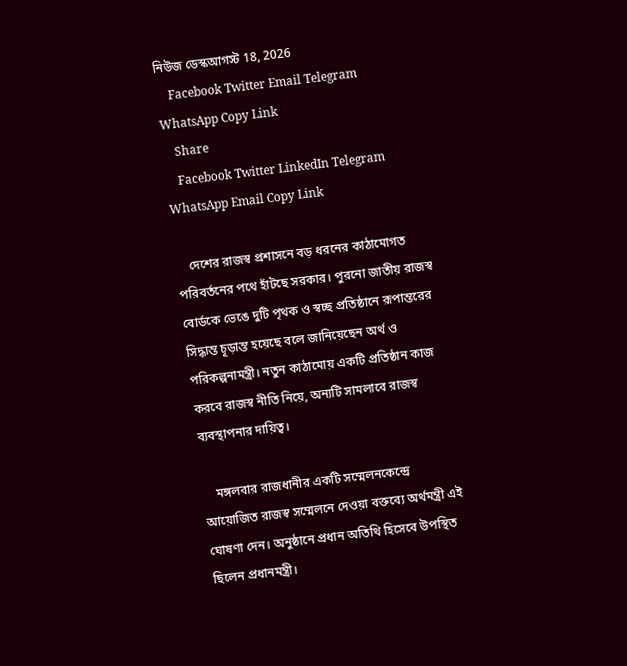নিউজ ডেস্কআগস্ট 18, 2026
    Facebook Twitter Email Telegram WhatsApp Copy Link
    Share
    Facebook Twitter LinkedIn Telegram WhatsApp Email Copy Link

    দেশের রাজস্ব প্রশাসনে বড় ধরনের কাঠামোগত পরিবর্তনের পথে হাঁটছে সরকার। পুরনো জাতীয় রাজস্ব বোর্ডকে ভেঙে দুটি পৃথক ও স্বচ্ছ প্রতিষ্ঠানে রূপান্তরের সিদ্ধান্ত চূড়ান্ত হয়েছে বলে জানিয়েছেন অর্থ ও পরিকল্পনামন্ত্রী। নতুন কাঠামোয় একটি প্রতিষ্ঠান কাজ করবে রাজস্ব নীতি নিয়ে, অন্যটি সামলাবে রাজস্ব ব্যবস্থাপনার দায়িত্ব।

    মঙ্গলবার রাজধানীর একটি সম্মেলনকেন্দ্রে আয়োজিত রাজস্ব সম্মেলনে দেওয়া বক্তব্যে অর্থমন্ত্রী এই ঘোষণা দেন। অনুষ্ঠানে প্রধান অতিথি হিসেবে উপস্থিত ছিলেন প্রধানমন্ত্রী।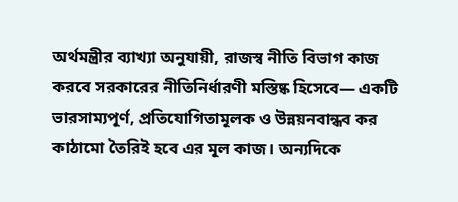অর্থমন্ত্রীর ব্যাখ্যা অনুযায়ী, রাজস্ব নীতি বিভাগ কাজ করবে সরকারের নীতিনির্ধারণী মস্তিষ্ক হিসেবে— একটি ভারসাম্যপূর্ণ, প্রতিযোগিতামূলক ও উন্নয়নবান্ধব কর কাঠামো তৈরিই হবে এর মূল কাজ। অন্যদিকে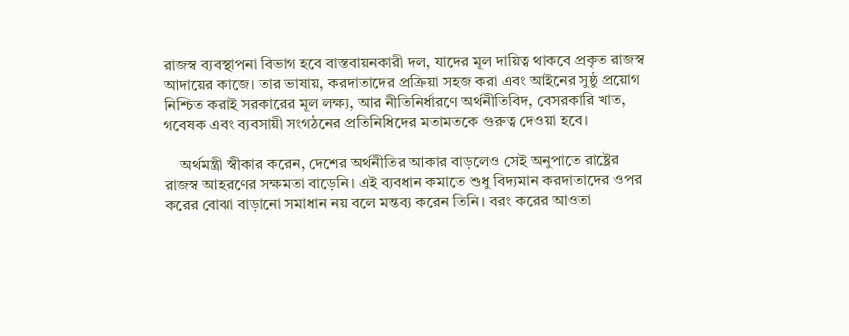রাজস্ব ব্যবস্থাপনা বিভাগ হবে বাস্তবায়নকারী দল, যাদের মূল দায়িত্ব থাকবে প্রকৃত রাজস্ব আদায়ের কাজে। তার ভাষায়, করদাতাদের প্রক্রিয়া সহজ করা এবং আইনের সুষ্ঠু প্রয়োগ নিশ্চিত করাই সরকারের মূল লক্ষ্য, আর নীতিনির্ধারণে অর্থনীতিবিদ, বেসরকারি খাত, গবেষক এবং ব্যবসায়ী সংগঠনের প্রতিনিধিদের মতামতকে গুরুত্ব দেওয়া হবে।

    অর্থমন্ত্রী স্বীকার করেন, দেশের অর্থনীতির আকার বাড়লেও সেই অনুপাতে রাষ্ট্রের রাজস্ব আহরণের সক্ষমতা বাড়েনি। এই ব্যবধান কমাতে শুধু বিদ্যমান করদাতাদের ওপর করের বোঝা বাড়ানো সমাধান নয় বলে মন্তব্য করেন তিনি। বরং করের আওতা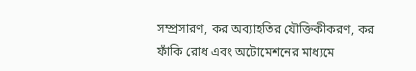সম্প্রসারণ, কর অব্যাহতির যৌক্তিকীকরণ, কর ফাঁকি রোধ এবং অটোমেশনের মাধ্যমে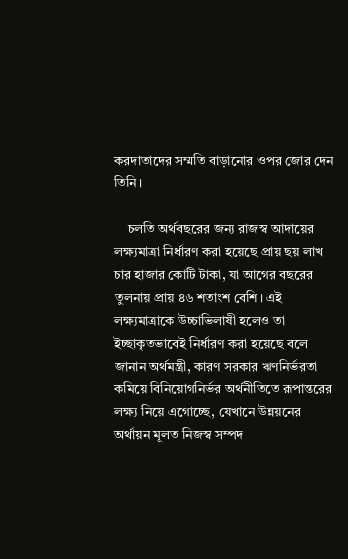করদাতাদের সম্মতি বাড়ানোর ওপর জোর দেন তিনি।

    চলতি অর্থবছরের জন্য রাজস্ব আদায়ের লক্ষ্যমাত্রা নির্ধারণ করা হয়েছে প্রায় ছয় লাখ চার হাজার কোটি টাকা, যা আগের বছরের তুলনায় প্রায় ৪৬ শতাংশ বেশি। এই লক্ষ্যমাত্রাকে উচ্চাভিলাষী হলেও তা ইচ্ছাকৃতভাবেই নির্ধারণ করা হয়েছে বলে জানান অর্থমন্ত্রী, কারণ সরকার ঋণনির্ভরতা কমিয়ে বিনিয়োগনির্ভর অর্থনীতিতে রূপান্তরের লক্ষ্য নিয়ে এগোচ্ছে, যেখানে উন্নয়নের অর্থায়ন মূলত নিজস্ব সম্পদ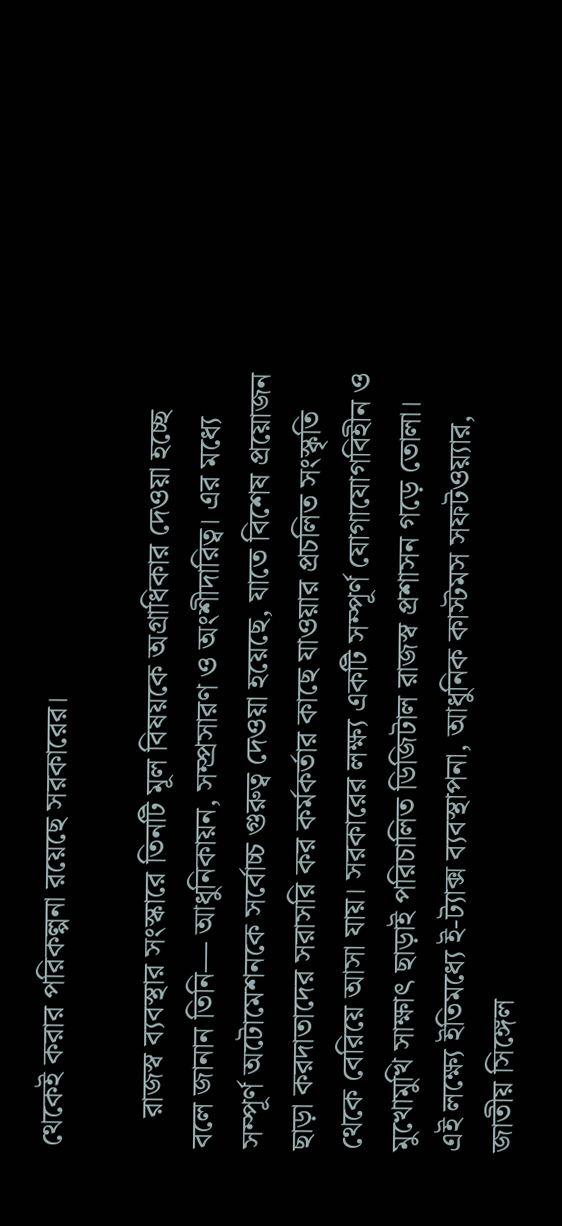থেকেই করার পরিকল্পনা রয়েছে সরকারের।

    রাজস্ব ব্যবস্থার সংস্কারে তিনটি মূল বিষয়কে অগ্রাধিকার দেওয়া হচ্ছে বলে জানান তিনি— আধুনিকায়ন, সম্প্রসারণ ও অংশীদারিত্ব। এর মধ্যে সম্পূর্ণ অটোমেশনকে সর্বোচ্চ গুরুত্ব দেওয়া হয়েছে, যাতে বিশেষ প্রয়োজন ছাড়া করদাতাদের সরাসরি কর কর্মকর্তার কাছে যাওয়ার প্রচলিত সংস্কৃতি থেকে বেরিয়ে আসা যায়। সরকারের লক্ষ্য একটি সম্পূর্ণ যোগাযোগবিহীন ও মুখোমুখি সাক্ষাৎ ছাড়াই পরিচালিত ডিজিটাল রাজস্ব প্রশাসন গড়ে তোলা। এই লক্ষ্যে ইতিমধ্যে ই-ট্যাক্স ব্যবস্থাপনা, আধুনিক কাস্টমস সফটওয়্যার, জাতীয় সিঙ্গেল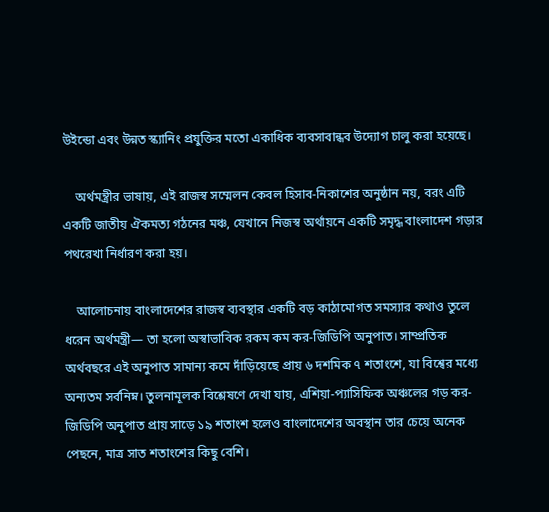উইন্ডো এবং উন্নত স্ক্যানিং প্রযুক্তির মতো একাধিক ব্যবসাবান্ধব উদ্যোগ চালু করা হয়েছে।

    অর্থমন্ত্রীর ভাষায়, এই রাজস্ব সম্মেলন কেবল হিসাব-নিকাশের অনুষ্ঠান নয়, বরং এটি একটি জাতীয় ঐকমত্য গঠনের মঞ্চ, যেখানে নিজস্ব অর্থায়নে একটি সমৃদ্ধ বাংলাদেশ গড়ার পথরেখা নির্ধারণ করা হয়।

    আলোচনায় বাংলাদেশের রাজস্ব ব্যবস্থার একটি বড় কাঠামোগত সমস্যার কথাও তুলে ধরেন অর্থমন্ত্রী— তা হলো অস্বাভাবিক রকম কম কর-জিডিপি অনুপাত। সাম্প্রতিক অর্থবছরে এই অনুপাত সামান্য কমে দাঁড়িয়েছে প্রায় ৬ দশমিক ৭ শতাংশে, যা বিশ্বের মধ্যে অন্যতম সর্বনিম্ন। তুলনামূলক বিশ্লেষণে দেখা যায়, এশিয়া-প্যাসিফিক অঞ্চলের গড় কর-জিডিপি অনুপাত প্রায় সাড়ে ১৯ শতাংশ হলেও বাংলাদেশের অবস্থান তার চেয়ে অনেক পেছনে, মাত্র সাত শতাংশের কিছু বেশি।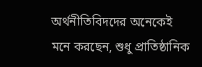অর্থনীতিবিদদের অনেকেই মনে করছেন, শুধু প্রাতিষ্ঠানিক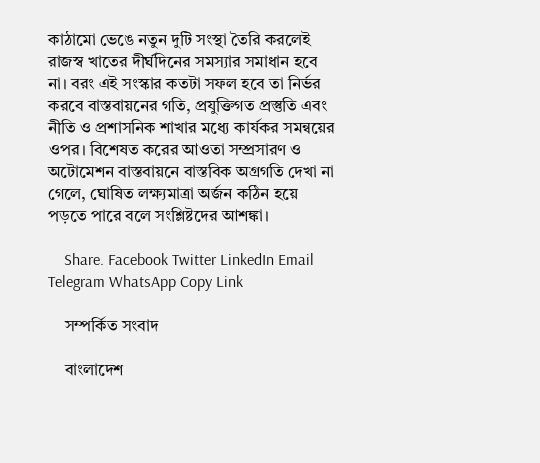কাঠামো ভেঙে নতুন দুটি সংস্থা তৈরি করলেই রাজস্ব খাতের দীর্ঘদিনের সমস্যার সমাধান হবে না। বরং এই সংস্কার কতটা সফল হবে তা নির্ভর করবে বাস্তবায়নের গতি, প্রযুক্তিগত প্রস্তুতি এবং নীতি ও প্রশাসনিক শাখার মধ্যে কার্যকর সমন্বয়ের ওপর। বিশেষত করের আওতা সম্প্রসারণ ও অটোমেশন বাস্তবায়নে বাস্তবিক অগ্রগতি দেখা না গেলে, ঘোষিত লক্ষ্যমাত্রা অর্জন কঠিন হয়ে পড়তে পারে বলে সংশ্লিষ্টদের আশঙ্কা।

    Share. Facebook Twitter LinkedIn Email Telegram WhatsApp Copy Link

    সম্পর্কিত সংবাদ

    বাংলাদেশ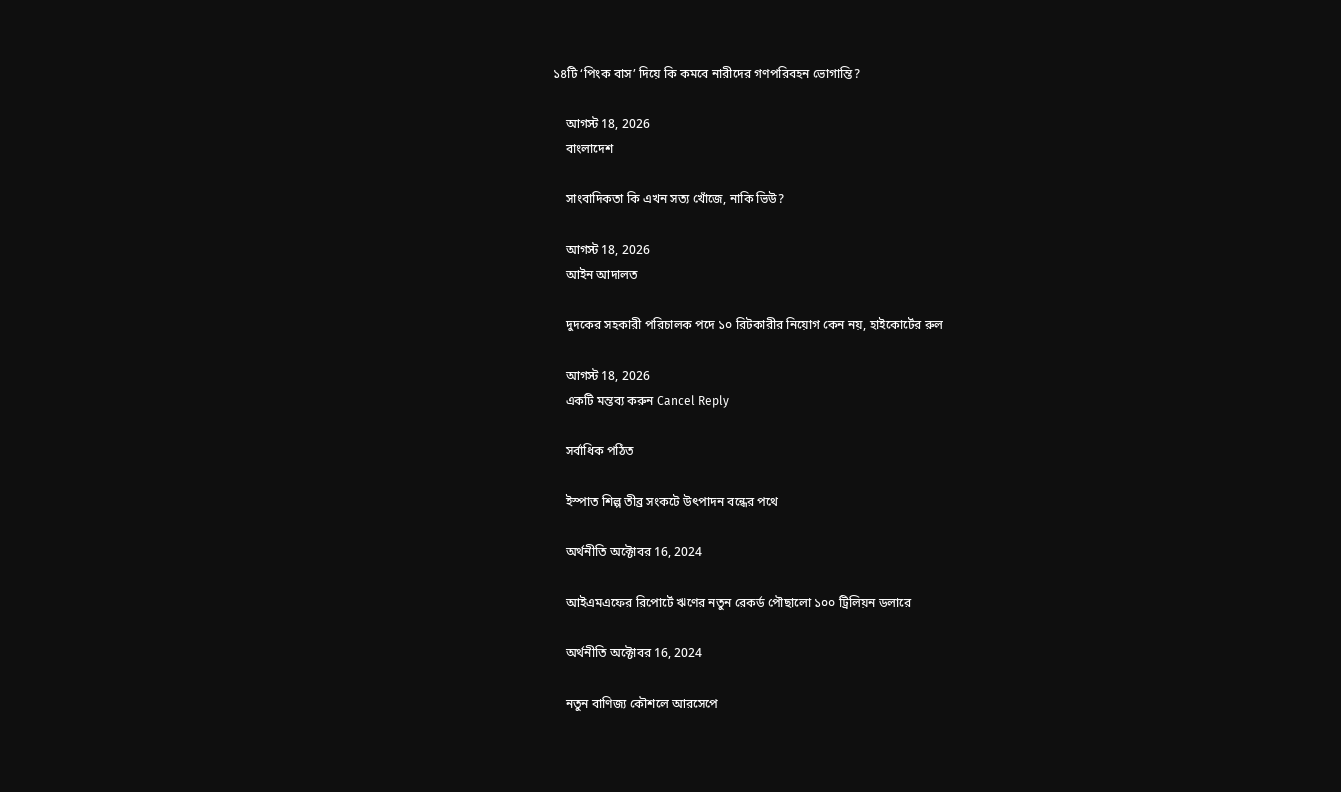১৪টি ‘পিংক বাস’ দিয়ে কি কমবে নারীদের গণপরিবহন ভোগান্তি?

    আগস্ট 18, 2026
    বাংলাদেশ

    সাংবাদিকতা কি এখন সত্য খোঁজে, নাকি ভিউ?

    আগস্ট 18, 2026
    আইন আদালত

    দুদকের সহকারী পরিচালক পদে ১০ রিটকারীর নিয়োগ কেন নয়, হাইকোর্টের রুল

    আগস্ট 18, 2026
    একটি মন্তব্য করুন Cancel Reply

    সর্বাধিক পঠিত

    ইস্পাত শিল্প তীব্র সংকটে উৎপাদন বন্ধের পথে

    অর্থনীতি অক্টোবর 16, 2024

    আইএমএফের রিপোর্টে ঋণের নতুন রেকর্ড পৌছালো ১০০ ট্রিলিয়ন ডলারে

    অর্থনীতি অক্টোবর 16, 2024

    নতুন বাণিজ্য কৌশলে আরসেপে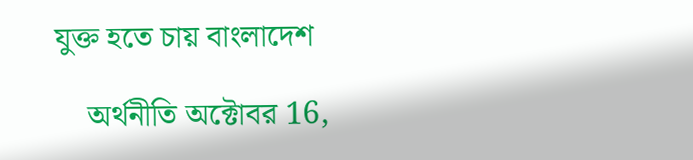যুক্ত হতে চায় বাংলাদেশ

    অর্থনীতি অক্টোবর 16,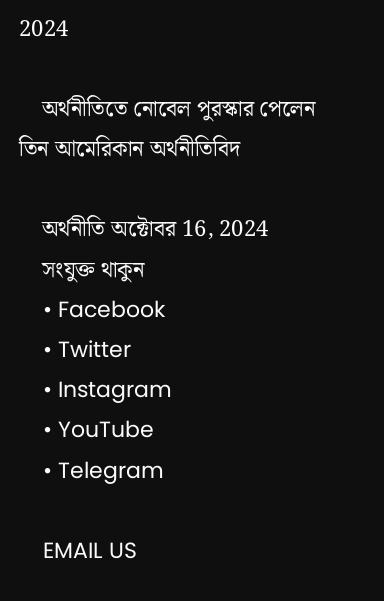2024

    অর্থনীতিতে নোবেল পুরস্কার পেলেন তিন আমেরিকান অর্থনীতিবিদ

    অর্থনীতি অক্টোবর 16, 2024
    সংযুক্ত থাকুন
    • Facebook
    • Twitter
    • Instagram
    • YouTube
    • Telegram

    EMAIL US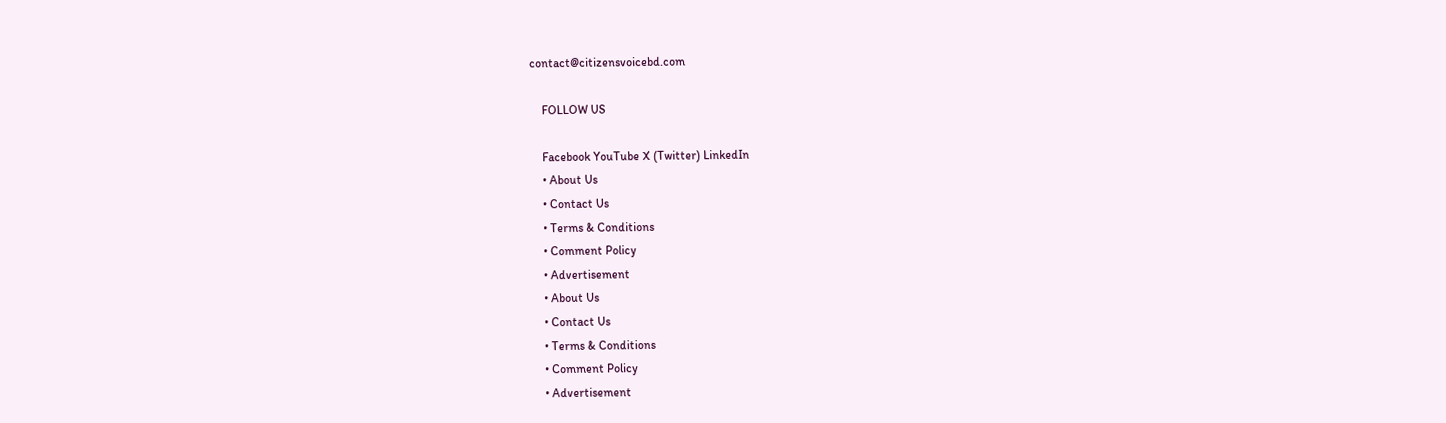contact@citizensvoicebd.com

    FOLLOW US

    Facebook YouTube X (Twitter) LinkedIn
    • About Us
    • Contact Us
    • Terms & Conditions
    • Comment Policy
    • Advertisement
    • About Us
    • Contact Us
    • Terms & Conditions
    • Comment Policy
    • Advertisement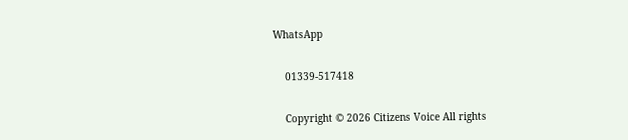WhatsApp

    01339-517418

    Copyright © 2026 Citizens Voice All rights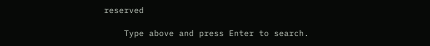reserved

    Type above and press Enter to search.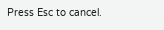Press Esc to cancel.